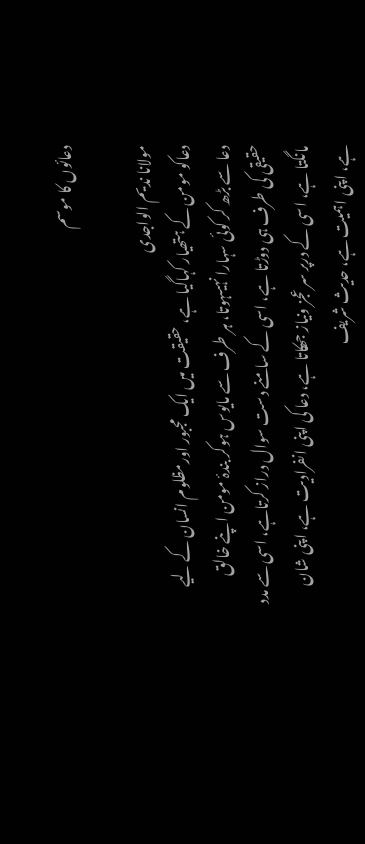دعائوں کا موسم

مولانا ندیم الواجدی
دعاکو مومن کے ہتھیار کہاگیا ہے، حقیقت میں ایک مجبور اورمظلوم انسان کے لیے دعا سے بڑھ کر کوئی سہارا نہیںہوتا، ہر طرف سے مایوس ہوکر بندۂ مومن اپنے خالق حقیقی کی طرف ہی دوڑتا ہے، اسی کے سامنے دست سوال دراز کرتاہے، اسی سے مدد مانگتا ہے، اسی کے درپر سر عجز ونیاز جھکاتا ہے، دعا کی اپنی انفرادیت ہے، اپنی شان ہے، اپنی اہمیت ہے، حدیث شریف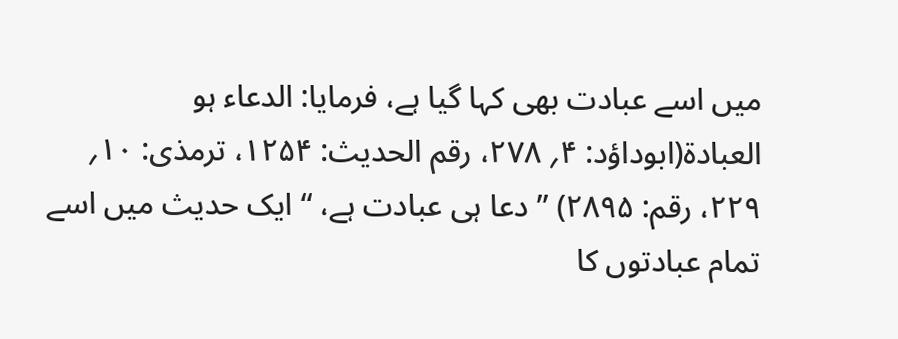میں اسے عبادت بھی کہا گیا ہے، فرمایا: الدعاء ہو العبادۃ(ابوداؤد: ۴؍ ۲۷۸، رقم الحدیث: ۱۲۵۴، ترمذی: ۱۰؍ ۲۲۹، رقم: ۲۸۹۵) ’’دعا ہی عبادت ہے، ‘‘ ایک حدیث میں اسے تمام عبادتوں کا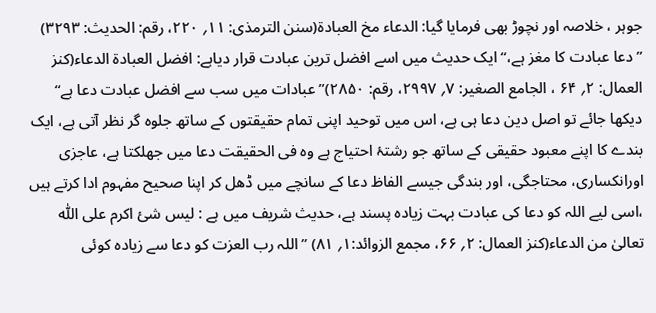جوہر ، خلاصہ اور نچوڑ بھی فرمایا گیا: الدعاء مخ العبادۃ(سنن الترمذی: ۱۱؍ ۲۲۰، رقم: الحدیث: ۳۲۹۳) ’’دعا عبادت کا مغز ہے،‘‘ ایک حدیث میں اسے افضل ترین عبادت قرار دیاہے: افضل العبادۃ الدعاء(کنز العمال: ۲؍ ۶۴ ، الجامع الصغیر: ۷؍ ۲۹۹۷، رقم: ۲۸۵۰)’’ عبادات میں سب سے افضل عبادت دعا ہے‘‘ دیکھا جائے تو اصل دین دعا ہی ہے، اس میں توحید اپنی تمام حقیقتوں کے ساتھ جلوہ گر نظر آتی ہے، ایک بندے کا اپنے معبود حقیقی کے ساتھ جو رشتۂ احتیاج ہے وہ فی الحقیقت دعا میں جھلکتا ہے، عاجزی اورانکساری، محتاجگی، اور بندگی جیسے الفاظ دعا کے سانچے میں ڈھل کر اپنا صحیح مفہوم ادا کرتے ہیں ،اسی لیے اللہ کو دعا کی عبادت بہت زیادہ پسند ہے، حدیث شریف میں ہے : لیس شئ اکرم علی اللّٰہ تعالیٰ من الدعاء(کنز العمال: ۲؍ ۶۶، مجمع الزوائد:۱؍ ۸۱) ’’اللہ رب العزت کو دعا سے زیادہ کوئی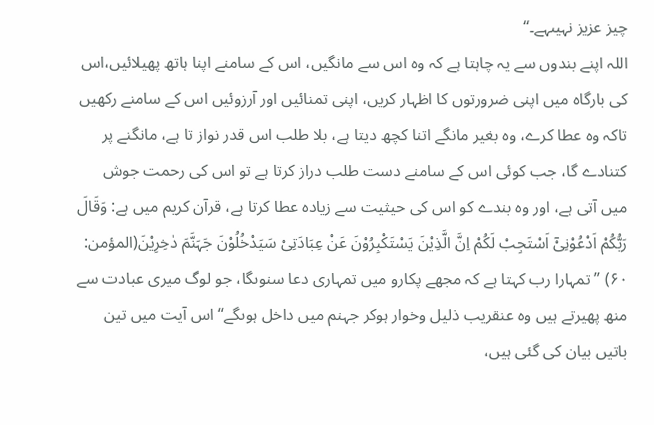چیز عزیز نہیںہے۔‘‘
اللہ اپنے بندوں سے یہ چاہتا ہے کہ وہ اس سے مانگیں، اس کے سامنے اپنا ہاتھ پھیلائیں،اس کی بارگاہ میں اپنی ضرورتوں کا اظہار کریں، اپنی تمنائیں اور آرزوئیں اس کے سامنے رکھیں تاکہ وہ عطا کرے، وہ بغیر مانگے اتنا کچھ دیتا ہے، بلا طلب اس قدر نواز تا ہے، مانگنے پر کتنادے گا، جب کوئی اس کے سامنے دست طلب دراز کرتا ہے تو اس کی رحمت جوش میں آتی ہے، اور وہ بندے کو اس کی حیثیت سے زیادہ عطا کرتا ہے، قرآن کریم میں ہے: وَقَالَ رَبُّکُمْ اَدْعُوْنِیْٓ اَسْتَجِبْ لَکُمْ اِنَّ الَّذِیْنَ یَسْتَکْبِرُوْنَ عَنْ عِبَادَتِیْ سَیَدْخُلُوْنَ جَہَنَّمَ دٰخِرِیْنَ(المؤمن: ۶۰) ’’تمہارا رب کہتا ہے کہ مجھے پکارو میں تمہاری دعا سنوںگا، جو لوگ میری عبادت سے منھ پھیرتے ہیں وہ عنقریب ذلیل وخوار ہوکر جہنم میں داخل ہوںگے‘‘ اس آیت میں تین باتیں بیان کی گئی ہیں،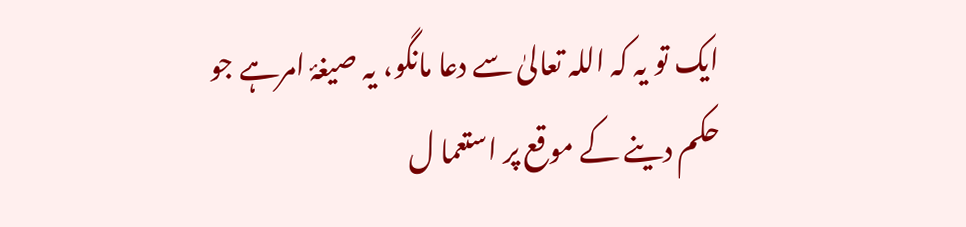ایک تو یہ کہ اللہ تعالیٰ سے دعا مانگو، یہ صیغۂ امرہے جو حکم دینے کے موقع پر استعما ل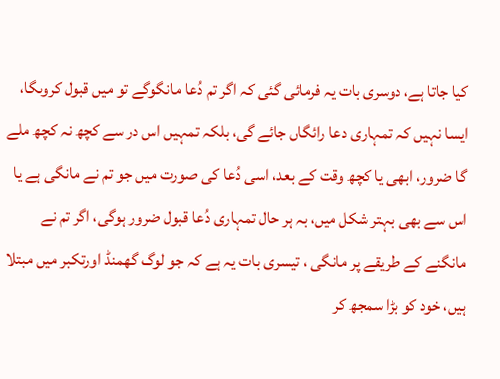کیا جاتا ہے، دوسری بات یہ فرمائی گئی کہ اگر تم دُعا مانگوگے تو میں قبول کروںگا، ایسا نہیں کہ تمہاری دعا رائگاں جائے گی، بلکہ تمہیں اس در سے کچھ نہ کچھ ملے گا ضرور، ابھی یا کچھ وقت کے بعد، اسی دُعا کی صورت میں جو تم نے مانگی ہے یا اس سے بھی بہتر شکل میں، بہ ہر حال تمہاری دُعا قبول ضرور ہوگی، اگر تم نے مانگنے کے طریقے پر مانگی ، تیسری بات یہ ہے کہ جو لوگ گھمنڈ اورتکبر میں مبتلا ہیں، خود کو بڑا سمجھ کر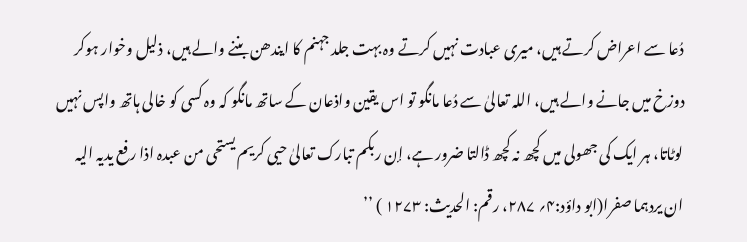دُعا سے اعراض کرتے ہیں، میری عبادت نہیں کرتے وہ بہت جلد جہنم کا ایندھن بننے والے ہیں، ذلیل وخوار ہوکر دوزخ میں جانے والے ہیں، اللہ تعالیٰ سے دُعا مانگو تو اس یقین واذعان کے ساتھ مانگو کہ وہ کسی کو خالی ہاتھ واپس نہیں لوٹاتا، ہر ایک کی جھولی میں کچھ نہ کچھ ڈالتا ضرور ہے، إن ربکم تبارک تعالیٰ حیی کریم یستحی من عبدہ اذا رفع یدیہ الیہ ان یردہما صفرا(ابو داؤد:۴؍ ۲۸۷، رقم: الحدیث: ۱۲۷۳ ) ’’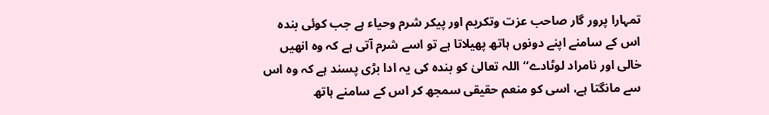تمہارا پرور گار صاحب عزت وتکریم اور پیکر شرم وحیاء ہے جب کوئی بندہ اس کے سامنے اپنے دونوں ہاتھ پھیلاتا ہے تو اسے شرم آتی ہے کہ وہ انھیں خالی اور نامراد لوٹادے‘‘ اللہ تعالیٰ کو بندہ کی یہ ادا بڑی پسند ہے کہ وہ اس سے مانگتا ہے، اسی کو منعم حقیقی سمجھ کر اس کے سامنے ہاتھ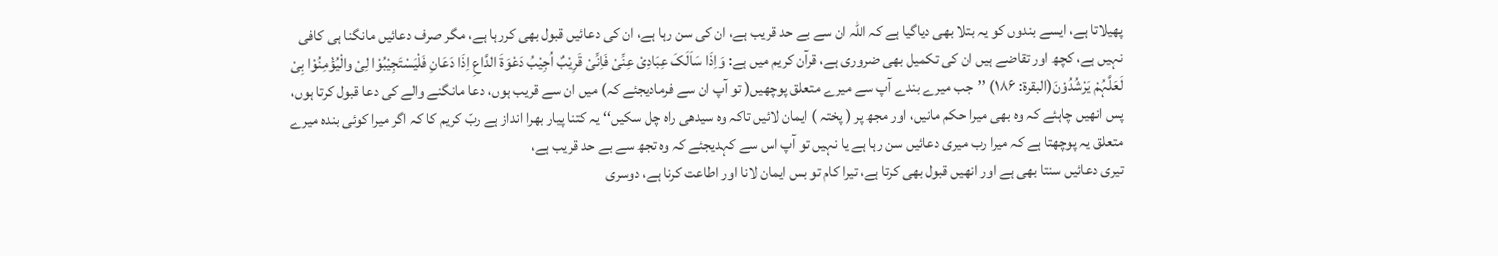پھیلاتا ہے، ایسے بندوں کو یہ بتلا بھی دیاگیا ہے کہ اللہ ان سے بے حد قریب ہے، ان کی سن رہا ہے، ان کی دعائیں قبول بھی کررہا ہے، مگر صرف دعائیں مانگنا ہی کافی نہیں ہے، کچھ اور تقاضے ہیں ان کی تکمیل بھی ضروری ہے، قرآن کریم میں ہے: وَاِذَا سَاَلَکَ عِبَادِیْ عِنِّیْ فَاِنِّیْ قَرِیْبٌ اُجِیْبُ دَعْوَۃَ الدَّاعِ اِذَا دَعَانِ فَلْیَسْتَجِیْبُوْا لِیْ والْیُؤْمِنُوْا بِیْ لَعَلَّہُمْ یَرْشُدُوْنَ(البقرۃ: ۱۸۶) ’’جب میرے بندے آپ سے میرے متعلق پوچھیں( تو آپ ان سے فرمادیجئے کہ) میں ان سے قریب ہوں، دعا مانگنے والے کی دعا قبول کرتا ہوں، پس انھیں چاہئے کہ وہ بھی میرا حکم مانیں، اور مجھ پر ( پختہ ) ایمان لائیں تاکہ وہ سیدھی راہ چل سکیں‘‘ یہ کتنا پیار بھرا انداز ہے ربّ کریم کا کہ اگر میرا کوئی بندہ میرے متعلق یہ پوچھتا ہے کہ میرا رب میری دعائیں سن رہا ہے یا نہیں تو آپ اس سے کہدیجئے کہ وہ تجھ سے بے حد قریب ہے،
تیری دعائیں سنتا بھی ہے اور انھیں قبول بھی کرتا ہے، تیرا کام تو بس ایمان لانا اور اطاعت کرنا ہے، دوسری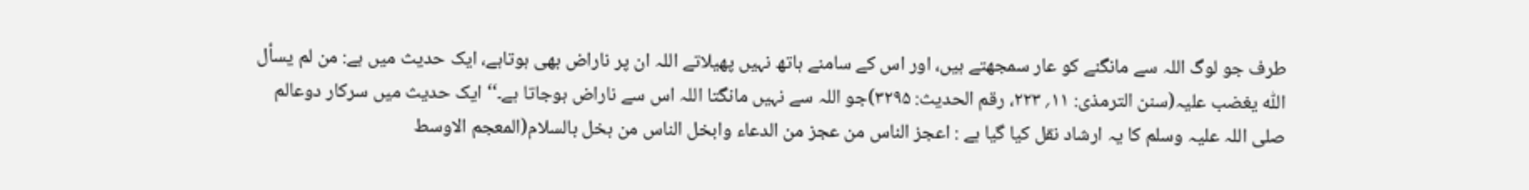طرف جو لوگ اللہ سے مانگنے کو عار سمجھتے ہیں، اور اس کے سامنے ہاتھ نہیں پھیلاتے اللہ ان پر ناراض بھی ہوتاہے، ایک حدیث میں ہے: من لم یسأل اللّٰہ یغضب علیہ(سنن الترمذی: ۱۱؍ ۲۲۳، رقم الحدیث: ۳۲۹۵)جو اللہ سے نہیں مانگتا اللہ اس سے ناراض ہوجاتا ہے۔‘‘ ایک حدیث میں سرکار دوعالم صلی اللہ علیہ وسلم کا یہ ارشاد نقل کیا گیا ہے : اعجز الناس من عجز من الدعاء وابخل الناس من بخل بالسلام(المعجم الاوسط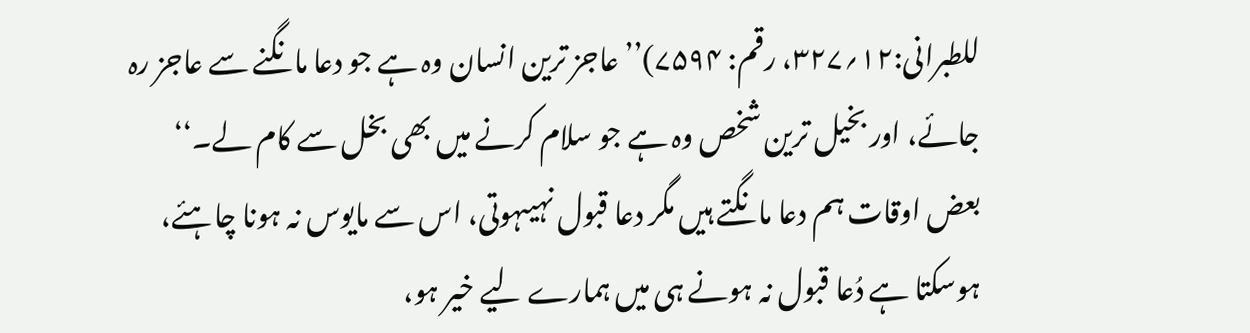للطبرانی:۱۲؍۳۲۷، رقم: ۷۵۹۴)’’ عاجز ترین انسان وہ ہے جو دعا مانگنے سے عاجز رہ جائے، اور بخیل ترین شخص وہ ہے جو سلام کرنے میں بھی بخل سے کام لے۔‘‘
بعض اوقات ہم دعا مانگتے ہیں مگر دعا قبول نہیںہوتی، اس سے مایوس نہ ہونا چاہئے، ہوسکتا ہے دُعا قبول نہ ہونے ہی میں ہمارے لیے خیر ہو،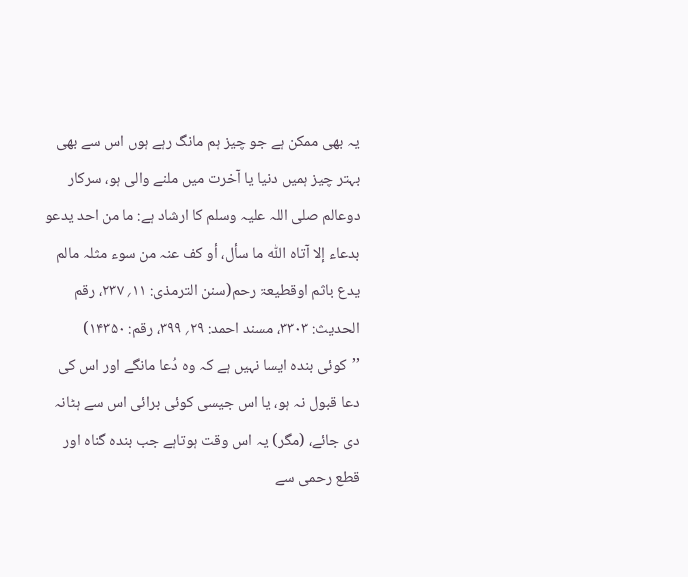یہ بھی ممکن ہے جو چیز ہم مانگ رہے ہوں اس سے بھی بہتر چیز ہمیں دنیا یا آخرت میں ملنے والی ہو، سرکار دوعالم صلی اللہ علیہ وسلم کا ارشاد ہے: ما من احد یدعو بدعاء إلا آتاہ اللّٰہ ما سأل، أو کف عنہ من سوء مثلہ مالم یدع باثم اوقطیعۃ رحم(سنن الترمذی: ۱۱؍ ۲۳۷، رقم الحدیث: ۳۳۰۳، مسند احمد: ۲۹؍ ۳۹۹، رقم: ۱۴۳۵۰) ’’کوئی بندہ ایسا نہیں ہے کہ وہ دُعا مانگے اور اس کی دعا قبول نہ ہو، یا اس جیسی کوئی برائی اس سے ہٹانہ دی جائے، (مگر) یہ اس وقت ہوتاہے جب بندہ گناہ اور قطع رحمی سے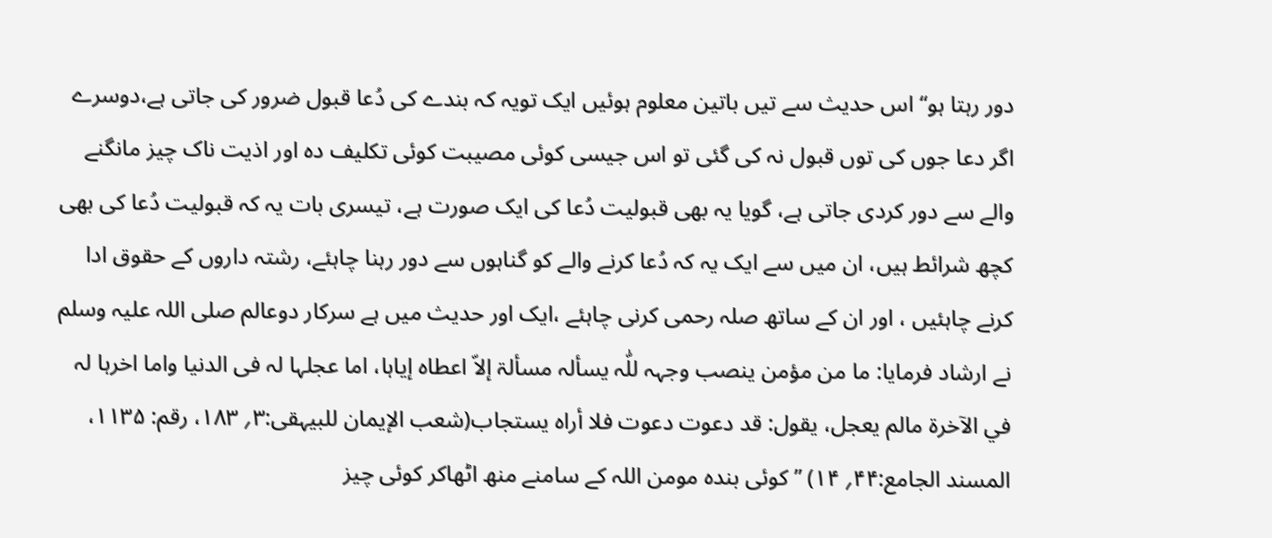دور رہتا ہو‘‘ اس حدیث سے تیں باتین معلوم ہوئیں ایک تویہ کہ بندے کی دُعا قبول ضرور کی جاتی ہے،دوسرے اگر دعا جوں کی توں قبول نہ کی گئی تو اس جیسی کوئی مصیبت کوئی تکلیف دہ اور اذیت ناک چیز مانگنے والے سے دور کردی جاتی ہے، گویا یہ بھی قبولیت دُعا کی ایک صورت ہے، تیسری بات یہ کہ قبولیت دُعا کی بھی کچھ شرائط ہیں، ان میں سے ایک یہ کہ دُعا کرنے والے کو گناہوں سے دور رہنا چاہئے، رشتہ داروں کے حقوق ادا کرنے چاہئیں ، اور ان کے ساتھ صلہ رحمی کرنی چاہئے ،ایک اور حدیث میں ہے سرکار دوعالم صلی اللہ علیہ وسلم نے ارشاد فرمایا: ما من مؤمن ینصب وجہہ للّٰہ یسألہ مسألۃ إلاّ اعطاہ إیاہا، اما عجلہا لہ فی الدنیا واما اخرہا لہ في الآخرۃ مالم یعجل، یقول: قد دعوت دعوت فلا أراہ یستجاب(شعب الإیمان للبیہقی:۳؍ ۱۸۳، رقم: ۱۱۳۵، المسند الجامع:۴۴؍ ۱۴) ’’ کوئی بندہ مومن اللہ کے سامنے منھ اٹھاکر کوئی چیز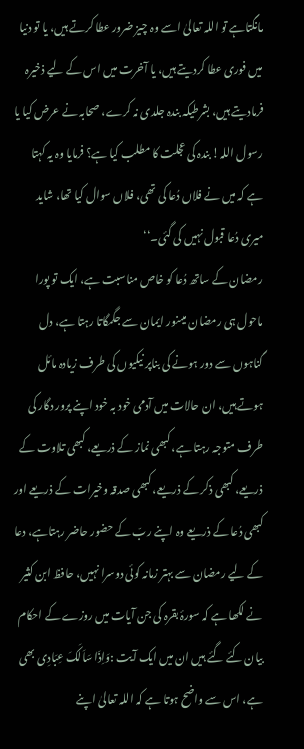مانگتاہے تو اللہ تعالیٰ اسے وہ چیز ضرور عطا کرتے ہیں، یا تو دنیا میں فوری عطا کردیتے ہیں، یا آخرت میں اس کے لیے ذخیرہ فرمادیتے ہیں، بشرطیکہ بندہ جلدی نہ کرے، صحابہ نے عرض کیا یا رسول اللہ! بندہ کی عجلت کا مطلب کیا ہے؟ فرمایا وہ یہ کہتا ہے کہ میں نے فلاں دُعا کی تھی، فلاں سوال کیا تھا، شاید میری دُعا قبول نہیں کی گئی۔‘‘
رمضان کے ساتھ دُعا کو خاص مناسبت ہے، ایک تو پورا ماحول ہی رمضان میںنور ایمان سے جگمگاتا رہتا ہے، دل گناہوں سے دور ہونے کی بناپر نیکیوں کی طرف زیادہ مائل ہوتے ہیں، ان حالات میں آدمی خود بہ خود اپنے پرور دگار کی طرف متوجہ رہتا ہے، کبھی نماز کے ذریعے، کبھی تلاوت کے ذریعے، کبھی ذکر کے ذریعے، کبھی صدقہ وخیرات کے ذریعے اور کبھی دُعا کے ذریعے وہ اپنے ربّ کے حضور حاضر رہتاہے، دعا کے لیے رمضان سے بہتر زمانہ کوئی دوسرا نہیں، حافظ ابن کثیر نے لکھا ہے کہ سورۂ بقرہ کی جن آیات میں روزے کے احکام بیان کئے گئے ہیں ان میں ایک آیت :وَاِذَا سَاَلَکَ عِبَادِی بھی ہے، اس سے واضح ہوتا ہے کہ اللہ تعالیٰ اپنے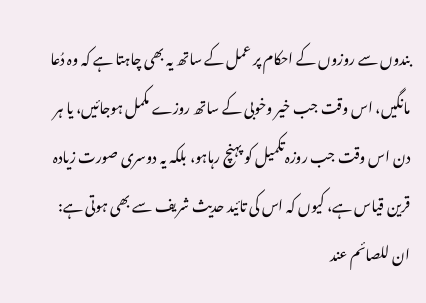بندوں سے روزوں کے احکام پر عمل کے ساتھ یہ بھی چاہتا ہے کہ وہ دُعا مانگیں، اس وقت جب خیر وخوبی کے ساتھ روزے مکمل ہوجائیں، یا ہر دن اس وقت جب روزہ تکمیل کو پہنچ رہاہو، بلکہ یہ دوسری صورت زیادہ قرین قیاس ہے، کیوں کہ اس کی تائید حدیث شریف سے بھی ہوتی ہے: ان للصائم عند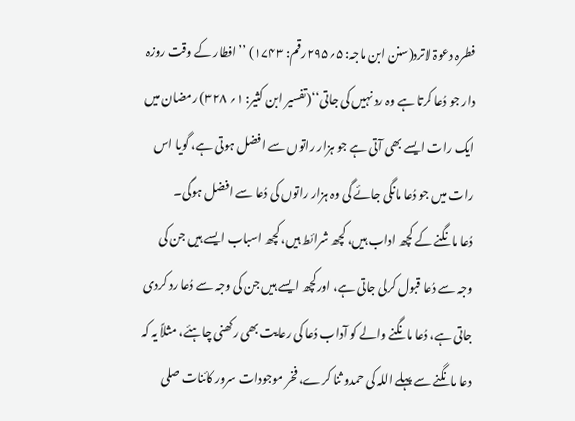فطرہ دعوۃ لاترد(سنن ابن ماجہ: ۵؍۲۹۵رقم: ۱۷۴۳) ’’افطار کے وقت روزہ دار جو دُعا کرتا ہے وہ رد نہیں کی جاتی‘‘(تفسیر ابن کثیر: ۱؍ ۳۲۸) رمضان میں ایک رات ایسے بھی آتی ہے جو ہزار راتوں سے افضل ہوتی ہے، گویا اس رات میں جو دُعا مانگی جائے گی وہ ہزار راتوں کی دُعا سے افضل ہوگی۔
دُعا مانگنے کے کچھ اداب ہیں، کچھ شرائط ہیں، کچھ اسباب ایسے ہیں جن کی وجہ سے دُعا قبول کرلی جاتی ہے، اورکچھ ایسے ہیں جن کی وجہ سے دُعا رد کردی جاتی ہے، دُعا مانگنے والے کو آداب دُعا کی رعایت بھی رکھنی چاہئے، مثلاً یہ کہ دعا مانگنے سے پہلے اللہ کی حمدو ثنا کرے، فخر موجودات سرور کائنات صلی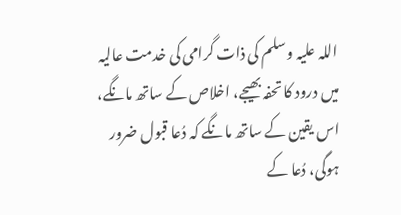اللہ علیہ وسلم کی ذات گرامی کی خدمت عالیہ میں درود کا تحفہ بھیجے، اخلاص کے ساتھ مانگے، اس یقین کے ساتھ مانگے کہ دُعا قبول ضرور ہوگی، دُعا کے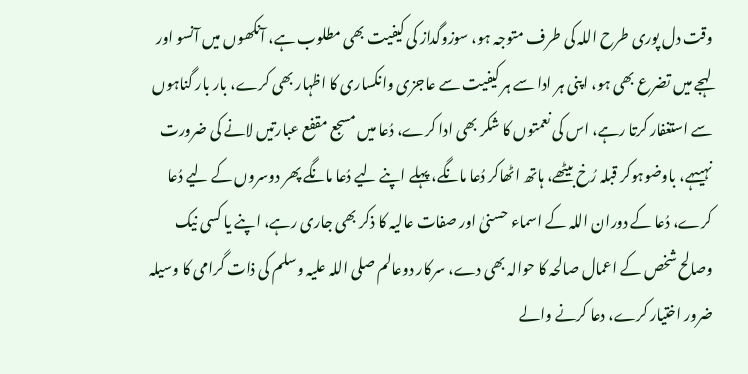وقت دل پوری طرح اللہ کی طرف متوجہ ہو، سوزوگداز کی کیفیت بھی مطلوب ہے، آنکھوں میں آنسو اور لہجے میں تضرع بھی ہو، اپنی ہر ادا سے ہر کیفیت سے عاجزی وانکساری کا اظہار بھی کرے، بار بار گناہوں سے استغفار کرتا رہے، اس کی نعمتوں کا شکر بھی ادا کرے، دُعا میں مسجع مقفع عبارتیں لانے کی ضرورت نہیںہے، باوضوہوکر قبلہ رُخ بیٹھے، ہاتھ اٹھاکر دُعا مانگے، پہلے اپنے لیے دُعا مانگے پھر دوسروں کے لیے دُعا کرے، دُعا کے دوران اللہ کے اسماء حسنیٰ اور صفات عالیہ کا ذکر بھی جاری رہے، اپنے یا کسی نیک وصالح شخص کے اعمال صالحہ کا حوالہ بھی دے، سرکار دوعالم صلی اللہ علیہ وسلم کی ذات گرامی کا وسیلہ ضرور اختیار کرے، دعا کرنے والے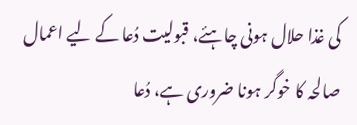کی غذا حلال ہونی چاہئے، قبولیت دُعا کے لیے اعمال صالحہ کا خوگر ہونا ضروری ہے، دُعا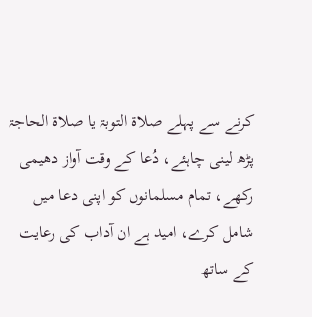کرنے سے پہلے صلاۃ التوبۃ یا صلاۃ الحاجۃ پڑھ لینی چاہئے، دُعا کے وقت آواز دھیمی رکھے، تمام مسلمانوں کو اپنی دعا میں شامل کرے، امید ہے ان آداب کی رعایت کے ساتھ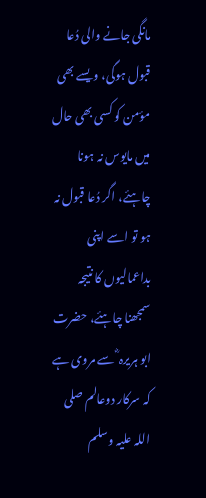مانگی جانے والی دُعا قبول ہوگی، ویسے بھی مؤمن کو کسی بھی حال میں مایوس نہ ہونا چاہئے، اگر دُعا قبول نہ ہو تو اسے اپنی بداعمالیوں کا نتیجہ سمجھنا چاہئے، حضرت ابو ہریرہ ؓ سے مروی ہے کہ سرکار دوعالم صلی اللہ علیہ وسلم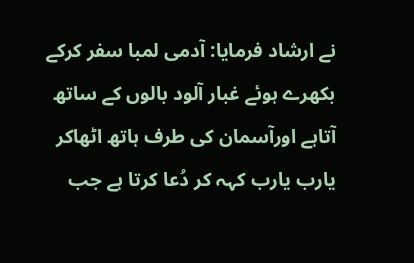نے ارشاد فرمایا: آدمی لمبا سفر کرکے بکھرے ہوئے غبار آلود بالوں کے ساتھ آتاہے اورآسمان کی طرف ہاتھ اٹھاکر یارب یارب کہہ کر دُعا کرتا ہے جب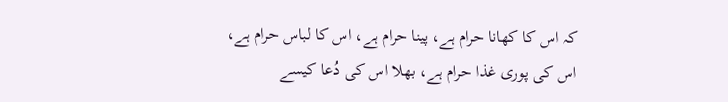کہ اس کا کھانا حرام ہے، پینا حرام ہے، اس کا لباس حرام ہے، اس کی پوری غذا حرام ہے، بھلا اس کی دُعا کیسے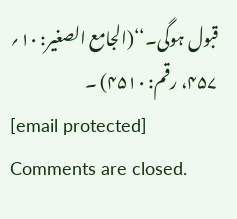قبول ہوگی۔‘‘(الجامع الصغیر: ۱۰؍ ۴۵۷، رقم: ۴۵۱۰) ۔
[email protected]
Comments are closed.